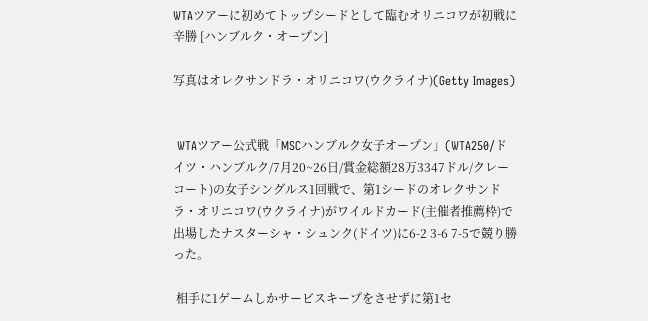WTAツアーに初めてトップシードとして臨むオリニコワが初戦に辛勝 [ハンブルク・オープン]

写真はオレクサンドラ・オリニコワ(ウクライナ)(Getty Images)


 WTAツアー公式戦「MSCハンブルク女子オープン」(WTA250/ドイツ・ハンブルク/7月20~26日/賞金総額28万3347ドル/クレーコート)の女子シングルス1回戦で、第1シードのオレクサンドラ・オリニコワ(ウクライナ)がワイルドカード(主催者推薦枠)で出場したナスターシャ・シュンク(ドイツ)に6-2 3-6 7-5で競り勝った。

 相手に1ゲームしかサービスキープをさせずに第1セ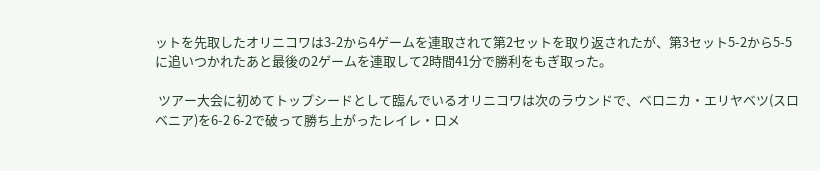ットを先取したオリニコワは3-2から4ゲームを連取されて第2セットを取り返されたが、第3セット5-2から5-5に追いつかれたあと最後の2ゲームを連取して2時間41分で勝利をもぎ取った。

 ツアー大会に初めてトップシードとして臨んでいるオリニコワは次のラウンドで、ベロニカ・エリヤベツ(スロベニア)を6-2 6-2で破って勝ち上がったレイレ・ロメ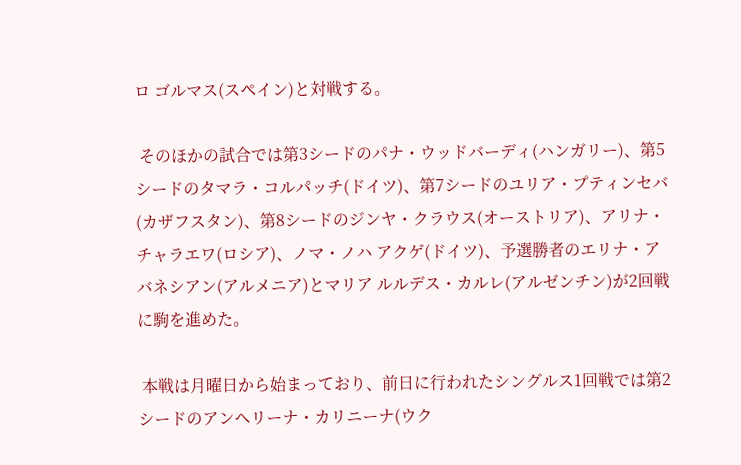ロ ゴルマス(スペイン)と対戦する。

 そのほかの試合では第3シードのパナ・ウッドバーディ(ハンガリー)、第5シードのタマラ・コルパッチ(ドイツ)、第7シードのユリア・プティンセバ(カザフスタン)、第8シードのジンヤ・クラウス(オーストリア)、アリナ・チャラエワ(ロシア)、ノマ・ノハ アクゲ(ドイツ)、予選勝者のエリナ・アバネシアン(アルメニア)とマリア ルルデス・カルレ(アルゼンチン)が2回戦に駒を進めた。

 本戦は月曜日から始まっており、前日に行われたシングルス1回戦では第2シードのアンヘリーナ・カリニーナ(ウク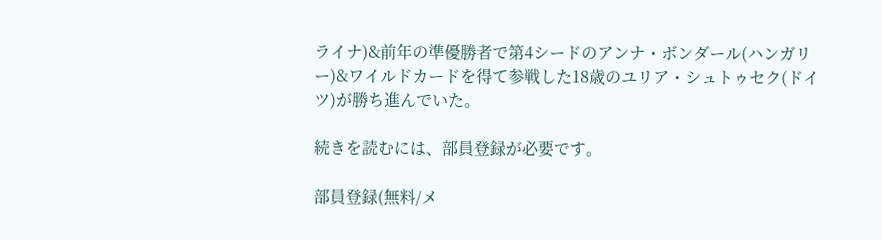ライナ)&前年の準優勝者で第4シードのアンナ・ボンダール(ハンガリー)&ワイルドカードを得て参戦した18歳のユリア・シュトゥセク(ドイツ)が勝ち進んでいた。

続きを読むには、部員登録が必要です。

部員登録(無料/メ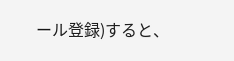ール登録)すると、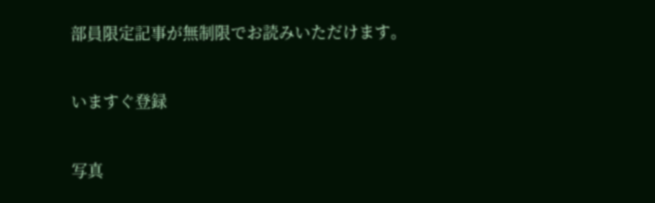部員限定記事が無制限でお読みいただけます。

いますぐ登録

写真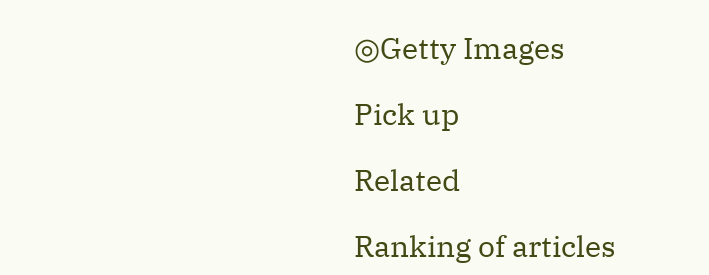◎Getty Images

Pick up

Related

Ranking of articles